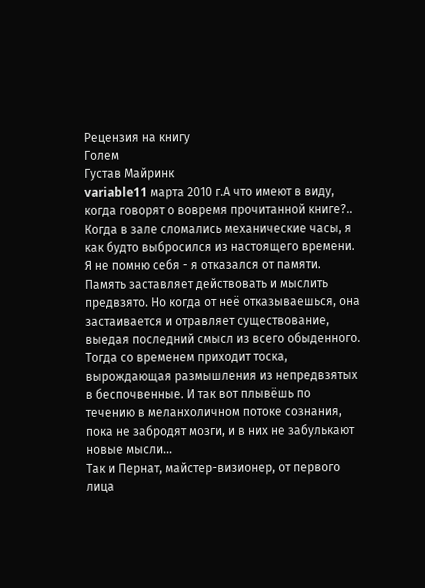Рецензия на книгу
Голем
Густав Майринк
variable11 марта 2010 г.А что имеют в виду, когда говорят о вовремя прочитанной книге?..
Когда в зале сломались механические часы, я как будто выбросился из настоящего времени. Я не помню себя - я отказался от памяти. Память заставляет действовать и мыслить предвзято. Но когда от неё отказываешься, она застаивается и отравляет существование, выедая последний смысл из всего обыденного. Тогда со временем приходит тоска, вырождающая размышления из непредвзятых в беспочвенные. И так вот плывёшь по течению в меланхоличном потоке сознания, пока не забродят мозги, и в них не забулькают новые мысли...
Так и Пернат, майстер-визионер, от первого лица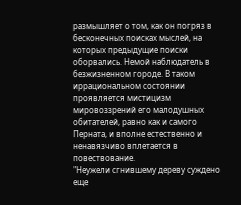размышляет о том, как он погряз в бесконечных поисках мыслей, на которых предыдущие поиски оборвались. Немой наблюдатель в безжизненном городе. В таком иррациональном состоянии проявляется мистицизм мировоззрений его малодушных обитателей, равно как и самого Перната, и вполне естественно и ненавязчиво вплетается в повествование.
"Неужели сгнившему дереву суждено еще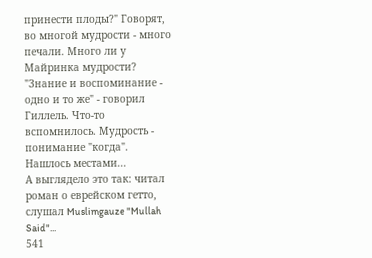принести плоды?" Говорят, во многой мудрости - много печали. Много ли у Майринка мудрости? "Знание и воспоминание - одно и то же" - говорил Гиллель. Что-то вспомнилось. Мудрость - понимание "когда". Нашлось местами...
А выглядело это так: читал роман о еврейском гетто, слушал Muslimgauze "Mullah Said"...
541